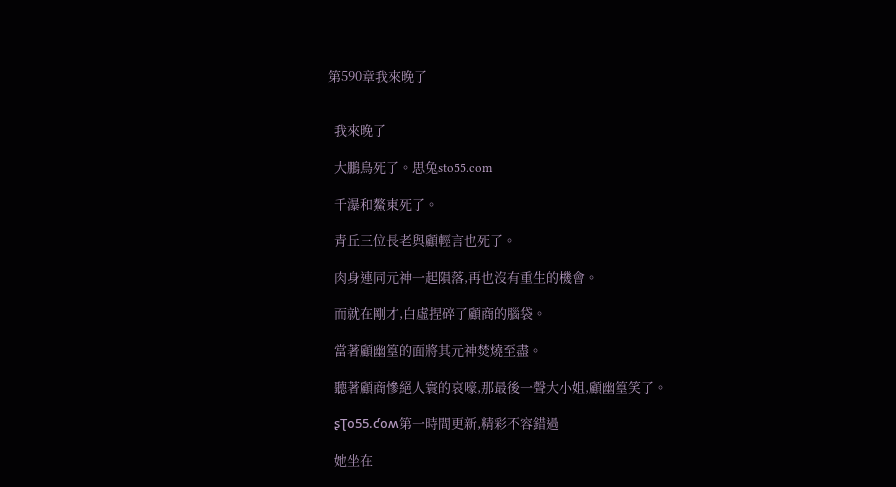第590章我來晚了


  我來晚了

  大鵬鳥死了。思兔sto55.com

  千瀑和鰲東死了。

  青丘三位長老與顧輕言也死了。

  肉身連同元神一起隕落,再也沒有重生的機會。

  而就在剛才,白虛捏碎了顧商的腦袋。

  當著顧幽篁的面將其元神焚燒至盡。

  聽著顧商慘絕人寰的哀嚎,那最後一聲大小姐,顧幽篁笑了。

  ʂƮօ55.ƈօʍ第一時間更新,精彩不容錯過

  她坐在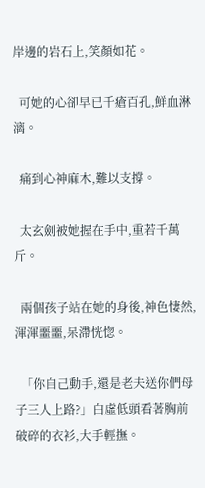岸邊的岩石上,笑顏如花。

  可她的心卻早已千瘡百孔,鮮血淋漓。

  痛到心神麻木,難以支撐。

  太玄劍被她握在手中,重若千萬斤。

  兩個孩子站在她的身後,神色悽然,渾渾噩噩,呆滯恍惚。

  「你自己動手,還是老夫送你們母子三人上路?」白虛低頭看著胸前破碎的衣衫,大手輕撫。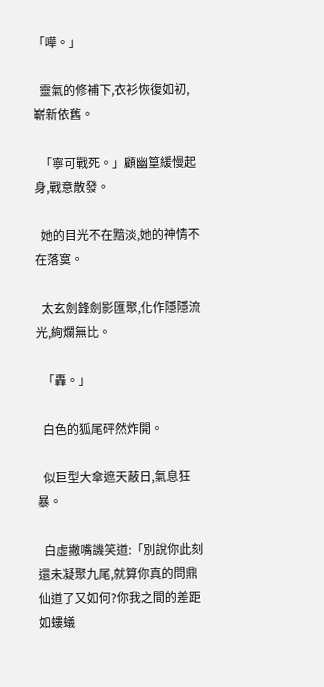「嘩。」

  靈氣的修補下,衣衫恢復如初,嶄新依舊。

  「寧可戰死。」顧幽篁緩慢起身,戰意散發。

  她的目光不在黯淡,她的神情不在落寞。

  太玄劍鋒劍影匯聚,化作隱隱流光,絢爛無比。

  「轟。」

  白色的狐尾砰然炸開。

  似巨型大傘遮天蔽日,氣息狂暴。

  白虛撇嘴譏笑道:「別說你此刻還未凝聚九尾,就算你真的問鼎仙道了又如何?你我之間的差距如螻蟻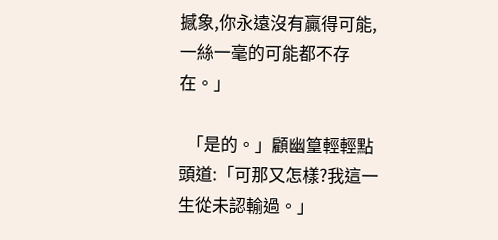撼象,你永遠沒有贏得可能,一絲一毫的可能都不存在。」

  「是的。」顧幽篁輕輕點頭道:「可那又怎樣?我這一生從未認輸過。」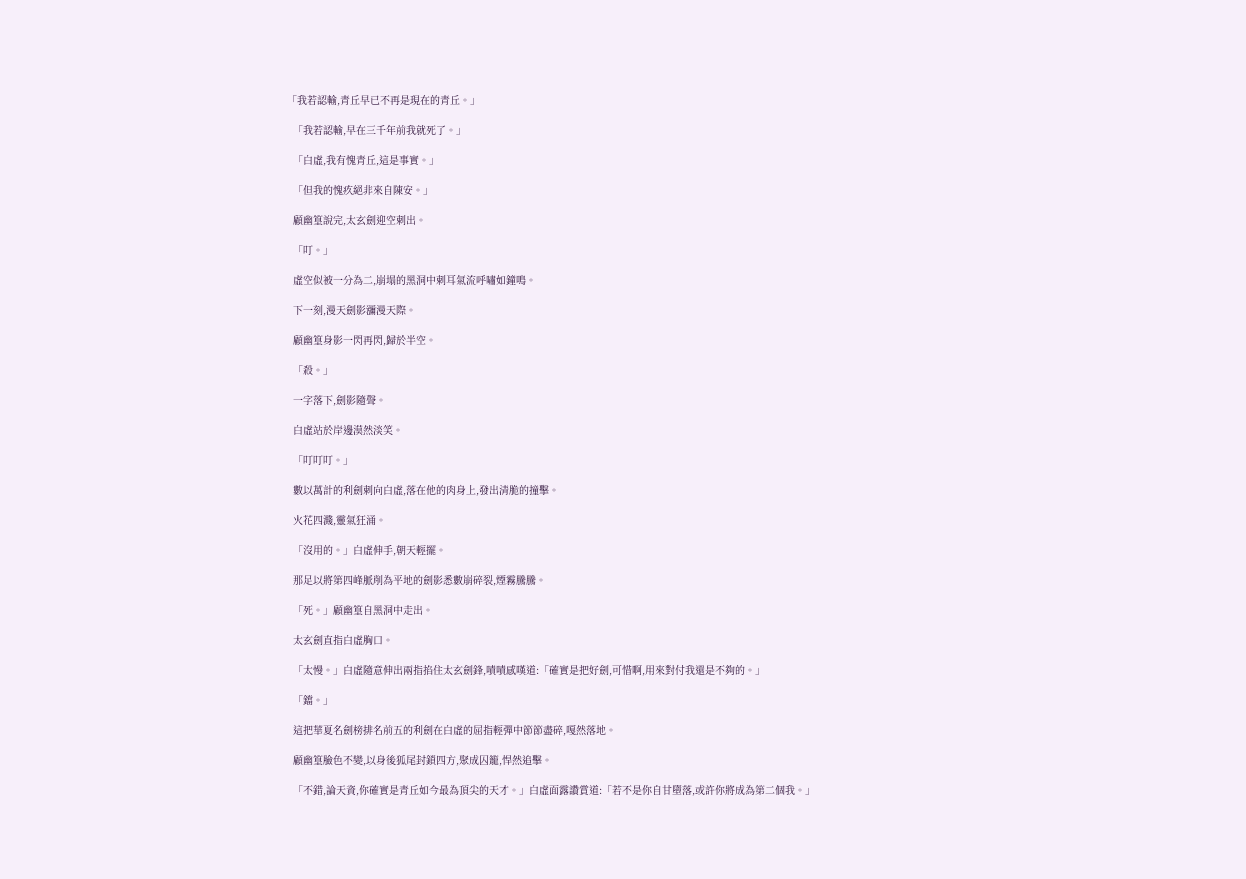「我若認輸,青丘早已不再是現在的青丘。」

  「我若認輸,早在三千年前我就死了。」

  「白虛,我有愧青丘,這是事實。」

  「但我的愧疚絕非來自陳安。」

  顧幽篁說完,太玄劍迎空刺出。

  「叮。」

  虛空似被一分為二,崩塌的黑洞中刺耳氣流呼嘯如鐘鳴。

  下一刻,漫天劍影瀰漫天際。

  顧幽篁身影一閃再閃,歸於半空。

  「殺。」

  一字落下,劍影隨聲。

  白虛站於岸邊漠然淡笑。

  「叮叮叮。」

  數以萬計的利劍刺向白虛,落在他的肉身上,發出清脆的撞擊。

  火花四濺,靈氣狂涌。

  「沒用的。」白虛伸手,朝天輕擺。

  那足以將第四峰脈削為平地的劍影悉數崩碎裂,煙霧騰騰。

  「死。」顧幽篁自黑洞中走出。

  太玄劍直指白虛胸口。

  「太慢。」白虛隨意伸出兩指掐住太玄劍鋒,嘖嘖感嘆道:「確實是把好劍,可惜啊,用來對付我還是不夠的。」

  「鐺。」

  這把華夏名劍榜排名前五的利劍在白虛的屈指輕彈中節節盡碎,嘎然落地。

  顧幽篁臉色不變,以身後狐尾封鎖四方,聚成囚籠,悍然追擊。

  「不錯,論天資,你確實是青丘如今最為頂尖的天才。」白虛面露讚賞道:「若不是你自甘墮落,或許你將成為第二個我。」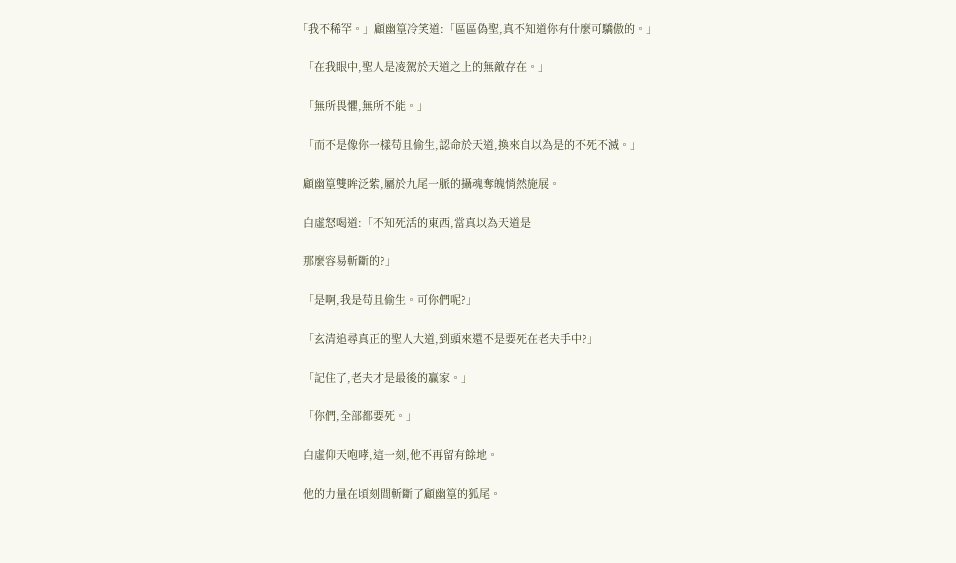「我不稀罕。」顧幽篁冷笑道:「區區偽聖,真不知道你有什麼可驕傲的。」

  「在我眼中,聖人是凌駕於天道之上的無敵存在。」

  「無所畏懼,無所不能。」

  「而不是像你一樣苟且偷生,認命於天道,換來自以為是的不死不滅。」

  顧幽篁雙眸泛紫,屬於九尾一脈的攝魂奪魄悄然施展。

  白虛怒喝道:「不知死活的東西,當真以為天道是

  那麼容易斬斷的?」

  「是啊,我是苟且偷生。可你們呢?」

  「玄清追尋真正的聖人大道,到頭來還不是要死在老夫手中?」

  「記住了,老夫才是最後的贏家。」

  「你們,全部都要死。」

  白虛仰天咆哮,這一刻,他不再留有餘地。

  他的力量在頃刻間斬斷了顧幽篁的狐尾。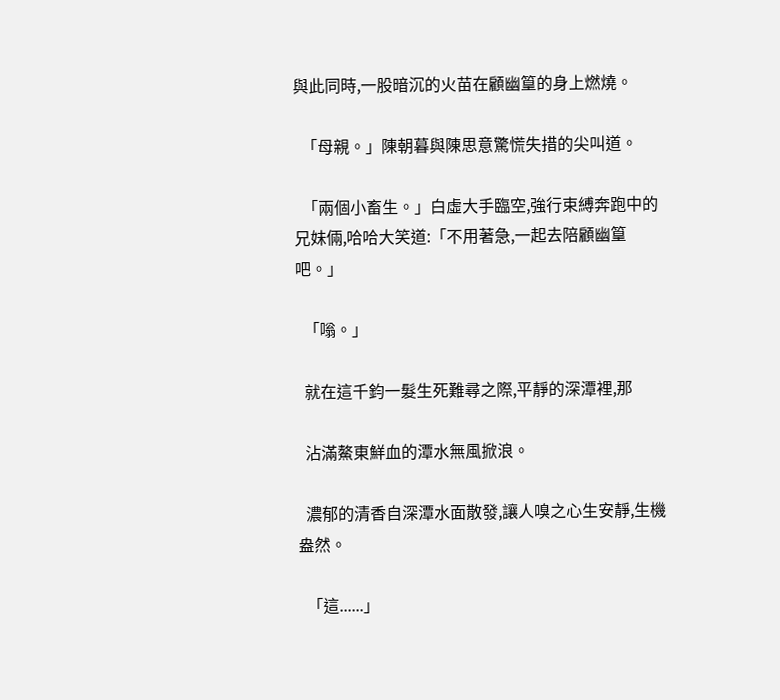與此同時,一股暗沉的火苗在顧幽篁的身上燃燒。

  「母親。」陳朝暮與陳思意驚慌失措的尖叫道。

  「兩個小畜生。」白虛大手臨空,強行束縛奔跑中的兄妹倆,哈哈大笑道:「不用著急,一起去陪顧幽篁吧。」

  「嗡。」

  就在這千鈞一髮生死難尋之際,平靜的深潭裡,那

  沾滿鰲東鮮血的潭水無風掀浪。

  濃郁的清香自深潭水面散發,讓人嗅之心生安靜,生機盎然。

  「這......」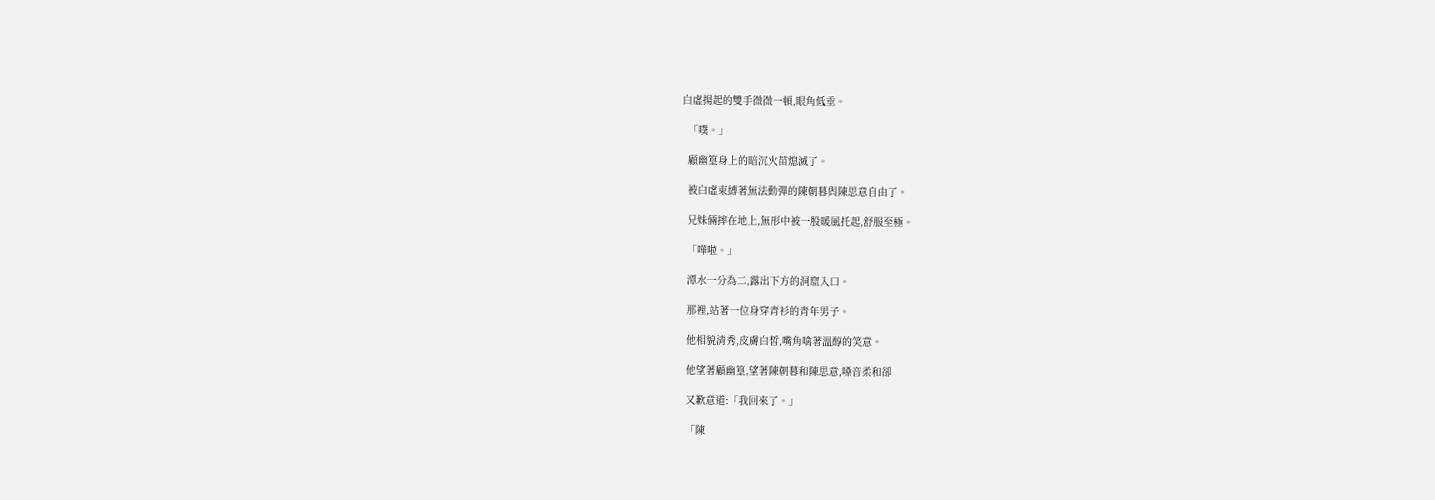白虛揚起的雙手微微一頓,眼角低垂。

  「噗。」

  顧幽篁身上的暗沉火苗熄滅了。

  被白虛束縛著無法動彈的陳朝暮與陳思意自由了。

  兄妹倆摔在地上,無形中被一股暖風托起,舒服至極。

  「嘩啦。」

  潭水一分為二,露出下方的洞窟入口。

  那裡,站著一位身穿青衫的青年男子。

  他相貌清秀,皮膚白皙,嘴角噙著溫醇的笑意。

  他望著顧幽篁,望著陳朝暮和陳思意,嗓音柔和卻

  又歉意道:「我回來了。」

  「陳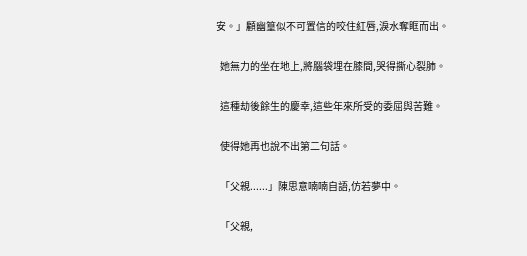安。」顧幽篁似不可置信的咬住紅唇,淚水奪眶而出。

  她無力的坐在地上,將腦袋埋在膝間,哭得撕心裂肺。

  這種劫後餘生的慶幸,這些年來所受的委屈與苦難。

  使得她再也說不出第二句話。

  「父親......」陳思意喃喃自語,仿若夢中。

  「父親,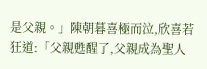是父親。」陳朝暮喜極而泣,欣喜若狂道:「父親甦醒了,父親成為聖人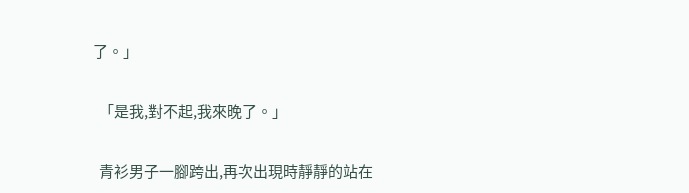了。」

  「是我,對不起,我來晚了。」

  青衫男子一腳跨出,再次出現時靜靜的站在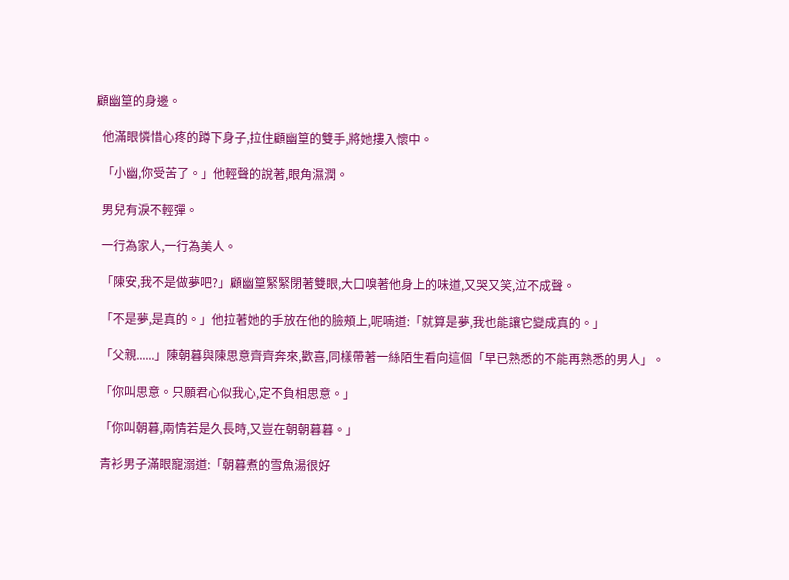顧幽篁的身邊。

  他滿眼憐惜心疼的蹲下身子,拉住顧幽篁的雙手,將她摟入懷中。

  「小幽,你受苦了。」他輕聲的說著,眼角濕潤。

  男兒有淚不輕彈。

  一行為家人,一行為美人。

  「陳安,我不是做夢吧?」顧幽篁緊緊閉著雙眼,大口嗅著他身上的味道,又哭又笑,泣不成聲。

  「不是夢,是真的。」他拉著她的手放在他的臉頰上,呢喃道:「就算是夢,我也能讓它變成真的。」

  「父親......」陳朝暮與陳思意齊齊奔來,歡喜,同樣帶著一絲陌生看向這個「早已熟悉的不能再熟悉的男人」。

  「你叫思意。只願君心似我心,定不負相思意。」

  「你叫朝暮,兩情若是久長時,又豈在朝朝暮暮。」

  青衫男子滿眼寵溺道:「朝暮煮的雪魚湯很好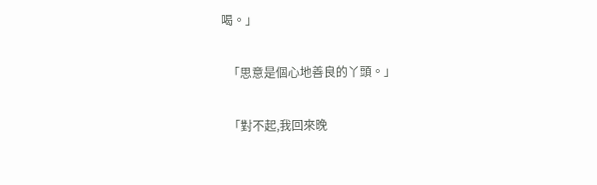喝。」

  「思意是個心地善良的丫頭。」

  「對不起,我回來晚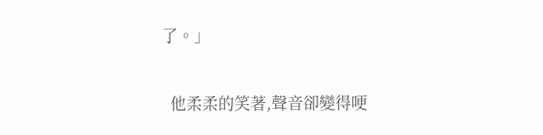了。」

  他柔柔的笑著,聲音卻變得哽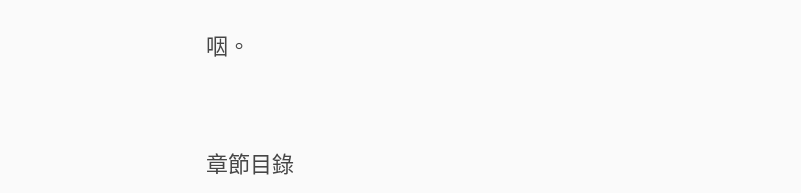咽。


章節目錄